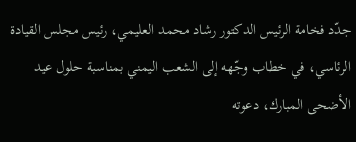جدّد فخامة الرئيس الدكتور رشاد محمد العليمي، رئيس مجلس القيادة الرئاسي، في خطاب وجّهه إلى الشعب اليمني بمناسبة حلول عيد الأضحى المبارك، دعوته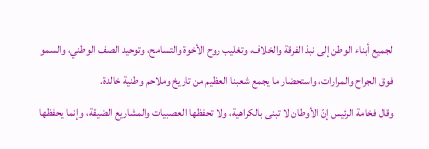لجميع أبناء الوطن إلى نبذ الفرقة والخلاف، وتغليب روح الأخوة والتسامح، وتوحيد الصف الوطني، والسمو فوق الجراح والمرارات، واستحضار ما يجمع شعبنا العظيم من تاريخ وملاحم وطنية خالدة.
وقال فخامة الرئيس إنّ الأوطان لا تبنى بالكراهية، ولا تحفظها العصبيات والمشاريع الضيقة، وإنما يحفظها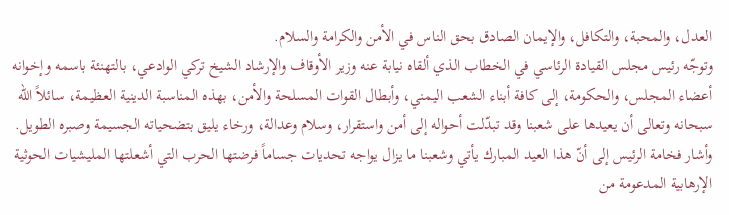العدل، والمحبة، والتكافل، والإيمان الصادق بحق الناس في الأمن والكرامة والسلام.
وتوجّه رئيس مجلس القيادة الرئاسي في الخطاب الذي ألقاه نيابة عنه وزير الأوقاف والإرشاد الشيخ تركي الوادعي، بالتهنئة باسمه وإخوانه أعضاء المجلس، والحكومة، إلى كافة أبناء الشعب اليمني، وأبطال القوات المسلحة والأمن، بهذه المناسبة الدينية العظيمة، سائلاً الله سبحانه وتعالى أن يعيدها على شعبنا وقد تبدّلت أحواله إلى أمن واستقرار، وسلام وعدالة، ورخاء يليق بتضحياته الجسيمة وصبره الطويل.
وأشار فخامة الرئيس إلى أنّ هذا العيد المبارك يأتي وشعبنا ما يزال يواجه تحديات جساماً فرضتها الحرب التي أشعلتها المليشيات الحوثية الإرهابية المدعومة من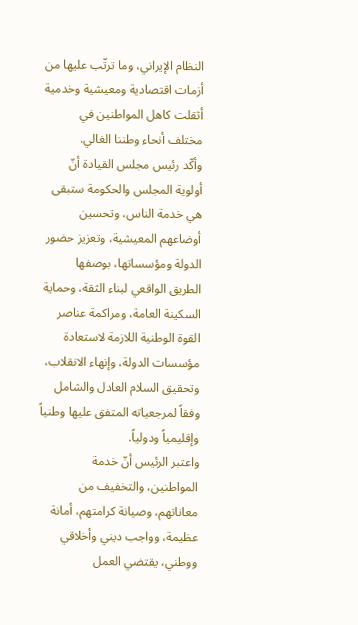النظام الإيراني، وما ترتّب عليها من أزمات اقتصادية ومعيشية وخدمية أثقلت كاهل المواطنين في مختلف أنحاء وطننا الغالي.
وأكّد رئيس مجلس القيادة أنّ أولوية المجلس والحكومة ستبقى هي خدمة الناس، وتحسين أوضاعهم المعيشية، وتعزيز حضور الدولة ومؤسساتها، بوصفها الطريق الواقعي لبناء الثقة، وحماية السكينة العامة، ومراكمة عناصر القوة الوطنية اللازمة لاستعادة مؤسسات الدولة، وإنهاء الانقلاب، وتحقيق السلام العادل والشامل وفقاً لمرجعياته المتفق عليها وطنياً وإقليمياً ودولياً.
واعتبر الرئيس أنّ خدمة المواطنين، والتخفيف من معاناتهم، وصيانة كرامتهم، أمانة عظيمة، وواجب ديني وأخلاقي ووطني، يقتضي العمل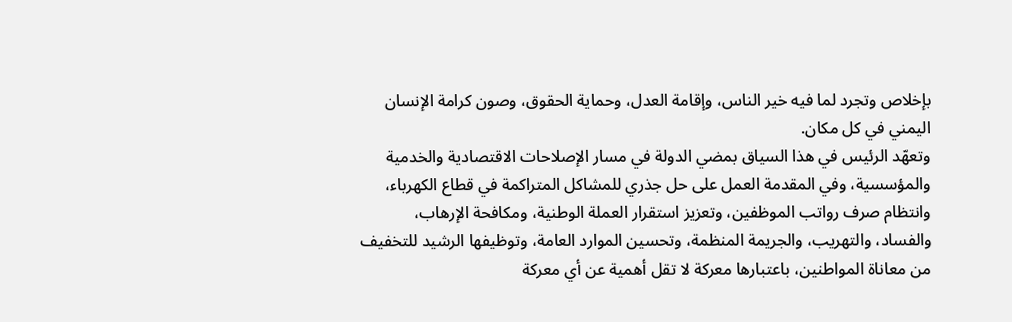بإخلاص وتجرد لما فيه خير الناس، وإقامة العدل، وحماية الحقوق، وصون كرامة الإنسان اليمني في كل مكان.
وتعهّد الرئيس في هذا السياق بمضي الدولة في مسار الإصلاحات الاقتصادية والخدمية والمؤسسية، وفي المقدمة العمل على حل جذري للمشاكل المتراكمة في قطاع الكهرباء، وانتظام صرف رواتب الموظفين، وتعزيز استقرار العملة الوطنية، ومكافحة الإرهاب، والفساد، والتهريب، والجريمة المنظمة، وتحسين الموارد العامة، وتوظيفها الرشيد للتخفيف من معاناة المواطنين، باعتبارها معركة لا تقل أهمية عن أي معركة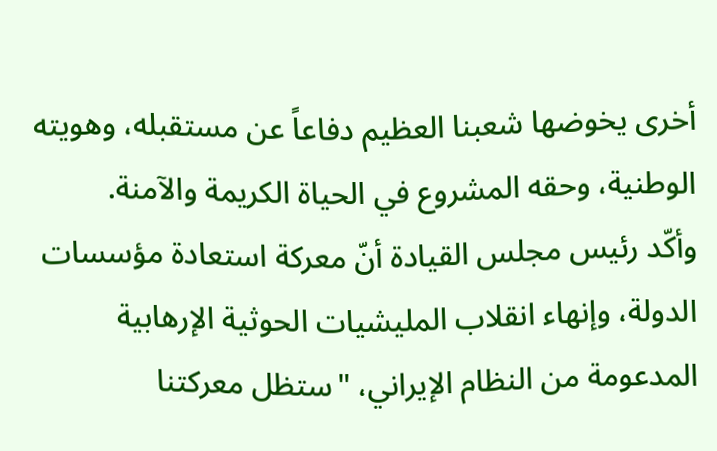أخرى يخوضها شعبنا العظيم دفاعاً عن مستقبله، وهويته الوطنية، وحقه المشروع في الحياة الكريمة والآمنة.
وأكّد رئيس مجلس القيادة أنّ معركة استعادة مؤسسات الدولة، وإنهاء انقلاب المليشيات الحوثية الإرهابية المدعومة من النظام الإيراني، "ستظل معركتنا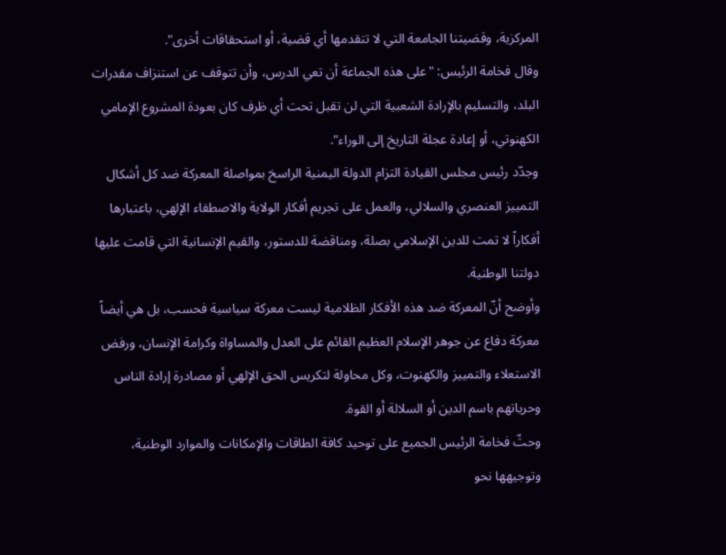المركزية، وقضيتنا الجامعة التي لا تتقدمها أي قضية، أو استحقاقات أخرى".
وقال فخامة الرئيس: "على هذه الجماعة أن تعي الدرس، وأن تتوقف عن استنزاف مقدرات البلد، والتسليم بالإرادة الشعبية التي لن تقبل تحت أي ظرف كان بعودة المشروع الإمامي الكهنوتي، أو إعادة عجلة التاريخ إلى الوراء".
وجدّد رئيس مجلس القيادة التزام الدولة اليمنية الراسخ بمواصلة المعركة ضد كل أشكال التمييز العنصري والسلالي، والعمل على تجريم أفكار الولاية والاصطفاء الإلهي، باعتبارها أفكاراً لا تمت للدين الإسلامي بصلة، ومناقضة للدستور، والقيم الإنسانية التي قامت عليها دولتنا الوطنية.
وأوضح أنّ المعركة ضد هذه الأفكار الظلامية ليست معركة سياسية فحسب، بل هي أيضاً معركة دفاع عن جوهر الإسلام العظيم القائم على العدل والمساواة وكرامة الإنسان، ورفض الاستعلاء والتمييز والكهنوت، وكل محاولة لتكريس الحق الإلهي أو مصادرة إرادة الناس وحرياتهم باسم الدين أو السلالة أو القوة.
وحثّ فخامة الرئيس الجميع على توحيد كافة الطاقات والإمكانات والموارد الوطنية، وتوجيهها نحو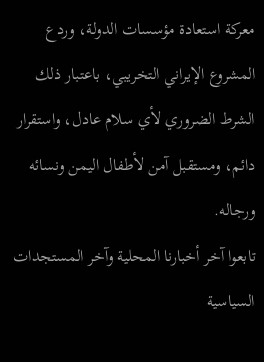معركة استعادة مؤسسات الدولة، وردع المشروع الإيراني التخريبي، باعتبار ذلك الشرط الضروري لأي سلام عادل، واستقرار دائم، ومستقبل آمن لأطفال اليمن ونسائه ورجاله.
تابعوا آخر أخبارنا المحلية وآخر المستجدات السياسية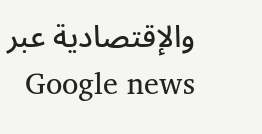والإقتصادية عبر Google news